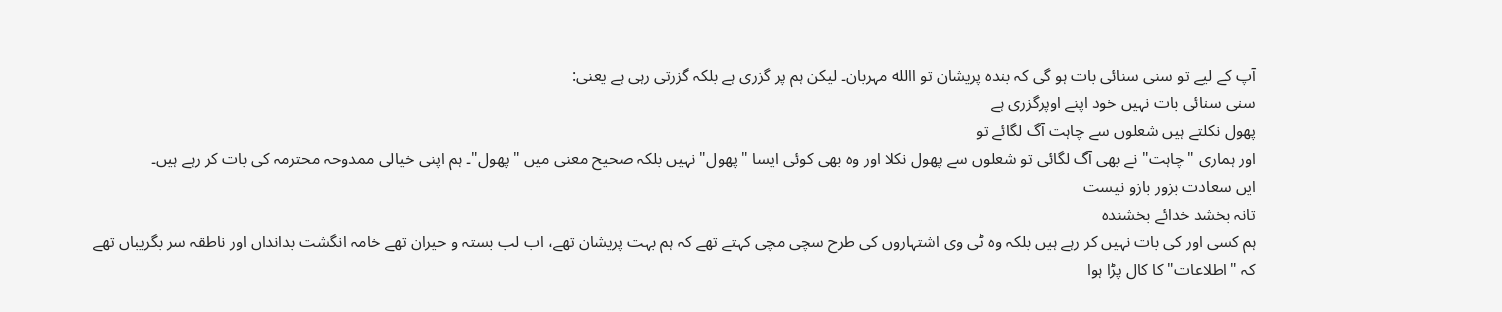آپ کے لیے تو سنی سنائی بات ہو گی کہ بندہ پریشان تو االله مہربان۔ لیکن ہم پر گزری ہے بلکہ گزرتی رہی ہے یعنی:
سنی سنائی بات نہیں خود اپنے اوپرگزری ہے
پھول نکلتے ہیں شعلوں سے چاہت آگ لگائے تو
اور ہماری "چاہت" نے بھی آگ لگائی تو شعلوں سے پھول نکلا اور وہ بھی کوئی ایسا "پھول" نہیں بلکہ صحیح معنی میں "پھول"۔ ہم اپنی خیالی ممدوحہ محترمہ کی بات کر رہے ہیں۔
ایں سعادت بزور بازو نیست
تانہ بخشد خدائے بخشندہ
ہم کسی اور کی بات نہیں کر رہے ہیں بلکہ وہ ٹی وی اشتہاروں کی طرح سچی مچی کہتے تھے کہ ہم بہت پریشان تھے، اب لب بستہ و حیران تھے خامہ انگشت بدانداں اور ناطقہ سر بگریباں تھے کہ "اطلاعات" کا کال پڑا ہوا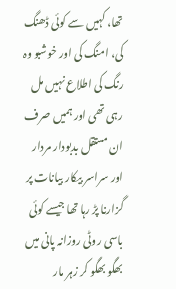تھا، کہیں سے کوئی ڈھنگ کی، امنگ کی اور خوشبو وہ رنگ کی اطلاع نہیں مل رہی تھی اور ہمیں صرف ان مستقل بدبودار مردار اور سراسر بیکار بیانات پر گزارنا پڑ رہا تھا جیسے کوئی باسی روٹی روزانہ پانی میں بھگو بھگو کر زہر مار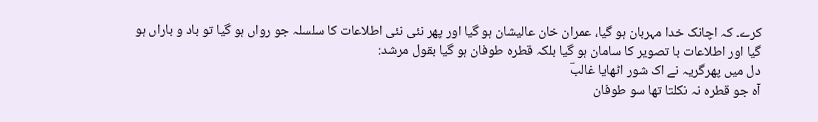کرے۔ کہ اچانک خدا مہربان ہو گیا، عمران خان عالیشان ہو گیا اور پھر نئی نئی اطلاعات کا سلسلہ جو رواں ہو گیا تو باد و باراں ہو گیا اور اطلاعات با تصویر کا سامان ہو گیا بلکہ قطرہ طوفان ہو گیا بقول مرشد:
دل میں پھرگریہ نے اک شور اٹھایا غالبؔ
آہ جو قطرہ نہ نکلتا تھا سو طوفان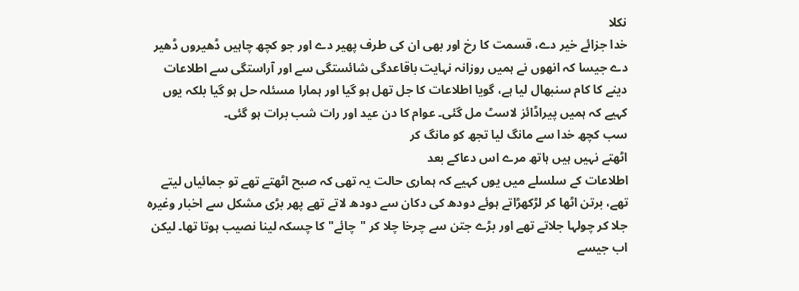نکلا
خدا جزائے خیر دے، قسمت کا رخ اور بھی ان کی طرف پھیر دے اور جو کچھ چاہیں ڈھیروں ڈھیر دے جیسا کہ انھوں نے ہمیں روزانہ نہایت باقاعدگی شائستگی سے اور آراستگی سے اطلاعات دینے کا کام سنبھال لیا ہے، گویا اطلاعات کا جل تھل ہو گیا اور ہمارا مسئلہ حل ہو گیا بلکہ یوں کہیے کہ ہمیں پیراڈائز لاسٹ مل گئی۔ عوام کا دن عید اور رات شب برات ہو گئی۔
سب کچھ خدا سے مانگ لیا تجھ کو مانگ کر
اٹھتے نہیں ہیں ہاتھ مرے اس دعاکے بعد
اطلاعات کے سلسلے میں یوں کہیے کہ ہماری حالت یہ تھی کہ صبح اٹھتے تھے تو جمائیاں لیتے تھے، برتن اٹھا کر لڑکھڑاتے ہوئے دودھ کی دکان سے دودھ لاتے تھے پھر بڑی مشکل سے اخبار وغیرہ جلا کر چولہا جلاتے تھے اور بڑے جتن سے چرخا چلا کر "چائے" کا چسکہ لینا نصیب ہوتا تھا۔ لیکن اب جیسے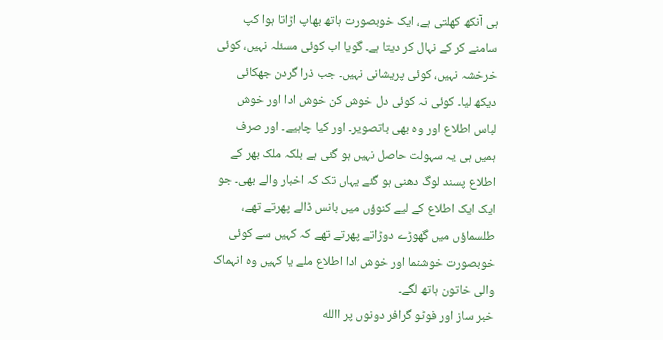ہی آنکھ کھلتی ہے، ایک خوبصورت ہاتھ بھاپ اڑاتا ہوا کپ سامنے کر کے نہال کر دیتا ہے۔ گویا اب کوئی مسئلہ نہیں، کوئی خرخشہ نہیں، کوئی پریشانی نہیں۔ جب ذرا گردن جھکائی دیکھ لیا۔ کوئی نہ کوئی دل خوش کن خوش ادا اور خوش لباس اطلاع اور وہ بھی باتصویر۔ اور کیا چاہیے۔ اور صرف ہمیں ہی یہ سہولت حاصل نہیں ہو گئی ہے بلکہ ملک بھر کے اطلاع پسند لوگ دھنی ہو گئے یہاں تک کہ اخبار والے بھی۔ جو ایک ایک اطلاع کے لیے کنوؤں میں بانس ڈالے پھرتے تھے، طلسماؤں میں گھوڑے دوڑاتے پھرتے تھے کہ کہیں سے کوئی خوبصورت خوشنما اور خوش ادا اطلاع ملے یا کہیں وہ انہماک والی خاتون ہاتھ لگے۔
خبر ساز اور فوٹو گرافر دونوں پر االله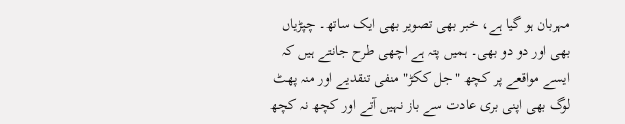مہربان ہو گیا ہے، خبر بھی تصویر بھی ایک ساتھ۔ چپڑیاں بھی اور دو دو بھی۔ ہمیں پتہ ہے اچھی طرح جانتے ہیں کہ ایسے مواقعے پر کچھ "جل ککڑ" منفی تنقدیے اور منہ پھٹ لوگ بھی اپنی بری عادت سے باز نہیں آتے اور کچھ نہ کچھ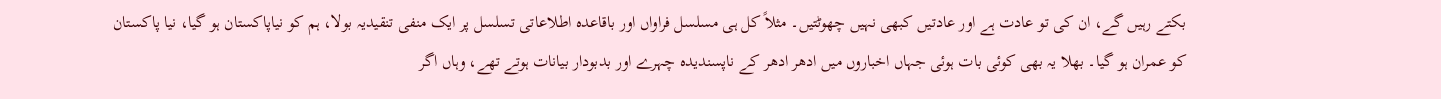بکتے رہیں گے، ان کی تو عادت ہے اور عادتیں کبھی نہیں چھوٹتیں۔ مثلاً کل ہی مسلسل فراواں اور باقاعدہ اطلاعاتی تسلسل پر ایک منفی تنقیدیہ بولا، ہم کو نیاپاکستان ہو گیا، نیا پاکستان کو عمران ہو گیا۔ بھلا یہ بھی کوئی بات ہوئی جہاں اخباروں میں ادھر ادھر کے ناپسندیدہ چہرے اور بدبودار بیانات ہوتے تھے، وہاں اگر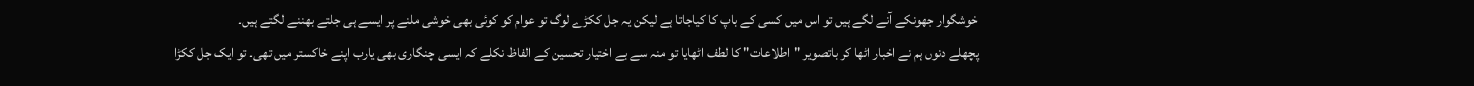خوشگوار جھونکے آنے لگے ہیں تو اس میں کسی کے باپ کا کیاجاتا ہے لیکن یہ جل ککڑے لوگ تو عوام کو کوئی بھی خوشی ملنے پر ایسے ہی جلتے بھننے لگتے ہیں۔
پچھلے دنوں ہم نے اخبار اٹھا کر باتصویر "اطلاعات" کا لطف اٹھایا تو منہ سے بے اختیار تحسین کے الفاظ نکلے کہ ایسی چنگاری بھی یارب اپنے خاکستر میں تھی۔ تو ایک جل ککڑا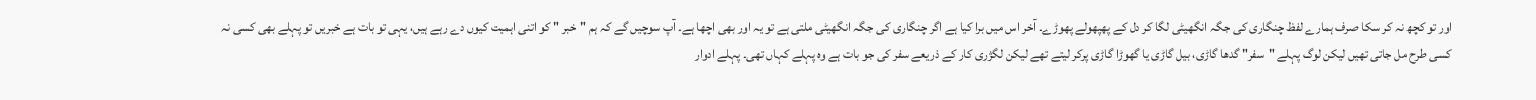اور تو کچھ نہ کر سکا صرف ہمارے لفظ چنگاری کی جگہ انگھیٹی لگا کر دل کے پھپھولے پھوڑے۔ آخر اس میں برا کیا ہے اگر چنگاری کی جگہ انگھیٹی ملتی ہے تو یہ اور بھی اچھا ہے۔ آپ سوچیں گے کہ ہم "خبر " کو اتنی اہمیت کیوں دے رہے ہیں، یہی تو بات ہے خبریں تو پہلے بھی کسی نہ کسی طرح مل جاتی تھیں لیکن لوگ پہلے "سفر" گدھا گاڑی، بیل گاڑی یا گھوڑا گاڑی پرکر لیتے تھے لیکن لگژری کار کے ذریعے سفر کی جو بات ہے وہ پہلے کہاں تھی۔ پہلے ادوار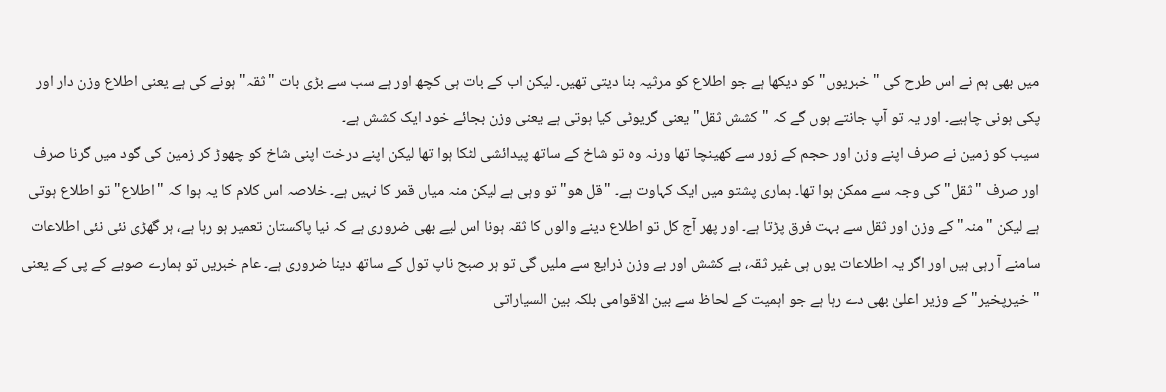میں بھی ہم نے اس طرح کی " خبریوں" کو دیکھا ہے جو اطلاع کو مرثیہ بنا دیتی تھیں۔ لیکن اب کے بات ہی کچھ اور ہے سب سے بڑی بات "ثقہ" ہونے کی ہے یعنی اطلاع وزن دار اور پکی ہونی چاہیے۔ اور یہ تو آپ جانتے ہوں گے کہ "کشش ثقل" یعنی گریوٹی کیا ہوتی ہے یعنی وزن بجائے خود ایک کشش ہے۔
سیب کو زمین نے صرف اپنے وزن اور حجم کے زور سے کھینچا تھا ورنہ وہ تو شاخ کے ساتھ پیدائشی لٹکا ہوا تھا لیکن اپنے درخت اپنی شاخ کو چھوڑ کر زمین کی گود میں گرنا صرف اور صرف "ثقل" کی وجہ سے ممکن ہوا تھا۔ ہماری پشتو میں ایک کہاوت ہے۔ "قل ھو" تو وہی ہے لیکن منہ میاں قمر کا نہیں ہے۔ خلاصہ اس کلام کا یہ ہوا کہ "اطلاع" تو اطلاع ہوتی ہے لیکن "منہ" کے وزن اور ثقل سے بہت فرق پڑتا ہے۔ اور پھر آج کل تو اطلاع دینے والوں کا ثقہ ہونا اس لیے بھی ضروری ہے کہ نیا پاکستان تعمیر ہو رہا ہے، ہر گھڑی نئی نئی اطلاعات سامنے آ رہی ہیں اور اگر یہ اطلاعات یوں ہی غیر ثقہ، بے کشش اور بے وزن ذرایع سے ملیں گی تو ہر صبح ناپ تول کے ساتھ دینا ضروری ہے۔ عام خبریں تو ہمارے صوبے کے پی کے یعنی "خیرپخیر" کے وزیر اعلیٰ بھی دے رہا ہے جو اہمیت کے لحاظ سے بین الاقوامی بلکہ بین السیاراتی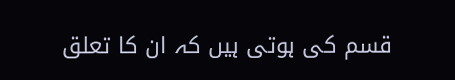قسم کی ہوتی ہیں کہ ان کا تعلق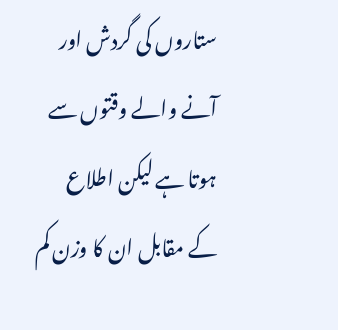ستاروں کی گردش اور آنے والے وقتوں سے ہوتا ہے لیکن اطلاع کے مقابل ان کا وزن کم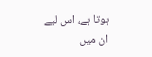ہوتا ہے، اس لیے ان میں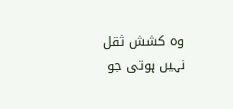وہ کشش ثقل نہیں ہوتی جو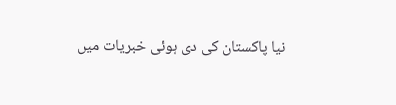نیا پاکستان کی دی ہوئی خبریات میں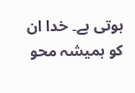ہوتی ہے۔ خدا ان کو ہمیشہ محو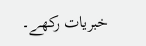خبریات رکھے۔